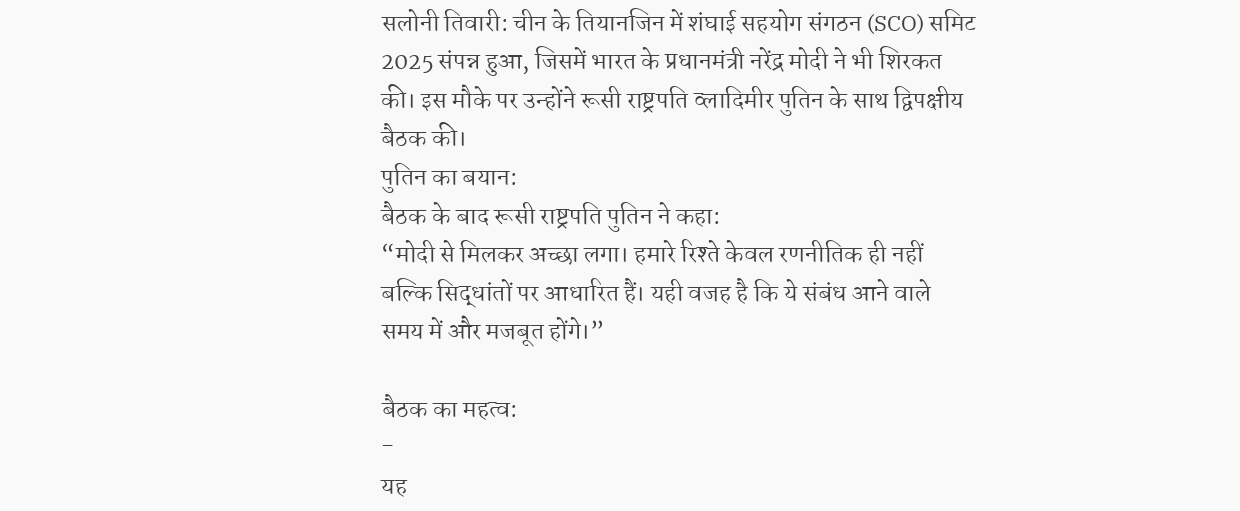सलोनी तिवारी: चीन के तियानजिन में शंघाई सहयोग संगठन (SCO) समिट 2025 संपन्न हुआ, जिसमें भारत के प्रधानमंत्री नरेंद्र मोदी ने भी शिरकत की। इस मौके पर उन्होंने रूसी राष्ट्रपति व्लादिमीर पुतिन के साथ द्विपक्षीय बैठक की।
पुतिन का बयान:
बैठक के बाद रूसी राष्ट्रपति पुतिन ने कहा:
“मोदी से मिलकर अच्छा लगा। हमारे रिश्ते केवल रणनीतिक ही नहीं बल्कि सिद्धांतों पर आधारित हैं। यही वजह है कि ये संबंध आने वाले समय में और मजबूत होंगे।”

बैठक का महत्व:
-
यह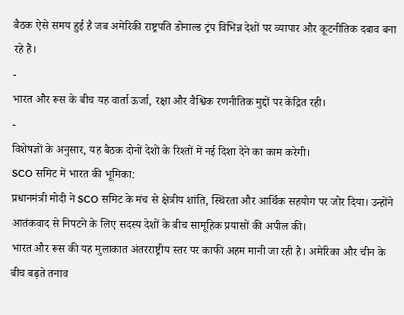बैठक ऐसे समय हुई है जब अमेरिकी राष्ट्रपति डोनाल्ड ट्रंप विभिन्न देशों पर व्यापार और कूटनीतिक दबाव बना रहे हैं।
-
भारत और रूस के बीच यह वार्ता ऊर्जा, रक्षा और वैश्विक रणनीतिक मुद्दों पर केंद्रित रही।
-
विशेषज्ञों के अनुसार, यह बैठक दोनों देशों के रिश्तों में नई दिशा देने का काम करेगी।
SCO समिट में भारत की भूमिका:
प्रधानमंत्री मोदी ने SCO समिट के मंच से क्षेत्रीय शांति, स्थिरता और आर्थिक सहयोग पर जोर दिया। उन्होंने आतंकवाद से निपटने के लिए सदस्य देशों के बीच सामूहिक प्रयासों की अपील की।
भारत और रूस की यह मुलाकात अंतरराष्ट्रीय स्तर पर काफी अहम मानी जा रही है। अमेरिका और चीन के बीच बढ़ते तनाव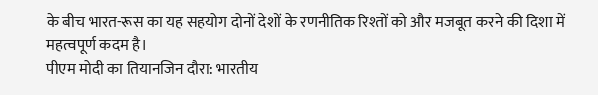के बीच भारत-रूस का यह सहयोग दोनों देशों के रणनीतिक रिश्तों को और मजबूत करने की दिशा में महत्वपूर्ण कदम है।
पीएम मोदी का तियानजिन दौरा: भारतीय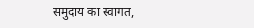समुदाय का स्वागत,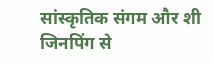सांस्कृतिक संगम और शी जिनपिंग से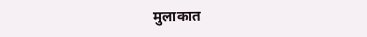मुलाकात